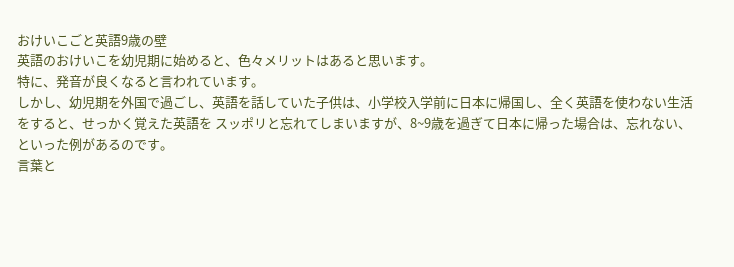おけいこごと英語9歳の壁
英語のおけいこを幼児期に始めると、色々メリットはあると思います。
特に、発音が良くなると言われています。
しかし、幼児期を外国で過ごし、英語を話していた子供は、小学校入学前に日本に帰国し、全く英語を使わない生活をすると、せっかく覚えた英語を スッポリと忘れてしまいますが、8~9歳を過ぎて日本に帰った場合は、忘れない、といった例があるのです。
言葉と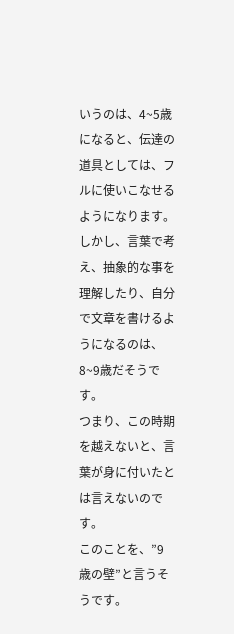いうのは、4~5歳になると、伝達の道具としては、フルに使いこなせるようになります。
しかし、言葉で考え、抽象的な事を理解したり、自分で文章を書けるようになるのは、8~9歳だそうです。
つまり、この時期を越えないと、言葉が身に付いたとは言えないのです。
このことを、”9歳の壁”と言うそうです。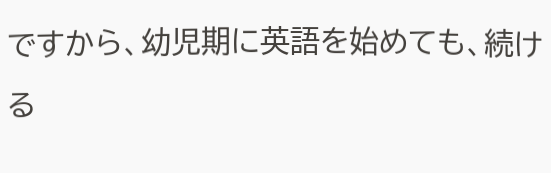ですから、幼児期に英語を始めても、続ける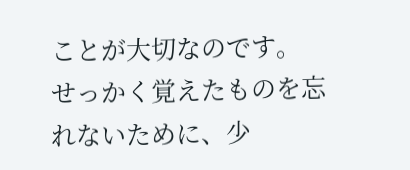ことが大切なのです。
せっかく覚えたものを忘れないために、少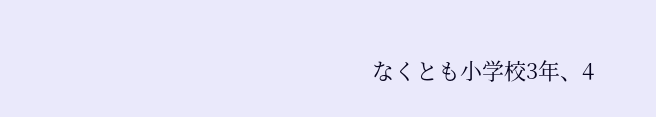なくとも小学校3年、4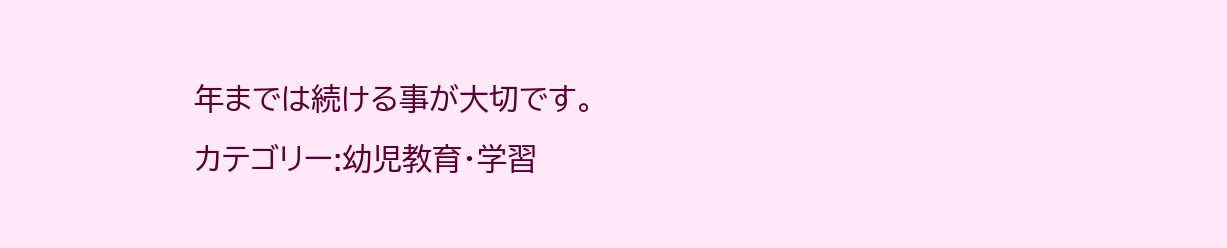年までは続ける事が大切です。
カテゴリー:幼児教育・学習